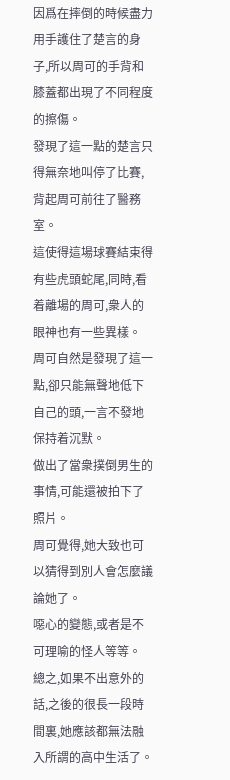因爲在摔倒的時候盡力用手護住了楚言的身子,所以周可的手背和膝蓋都出現了不同程度的擦傷。
發現了這一點的楚言只得無奈地叫停了比賽,背起周可前往了醫務室。
這使得這場球賽結束得有些虎頭蛇尾,同時,看着離場的周可,衆人的眼神也有一些異樣。
周可自然是發現了這一點,卻只能無聲地低下自己的頭,一言不發地保持着沉默。
做出了當衆撲倒男生的事情,可能還被拍下了照片。
周可覺得,她大致也可以猜得到別人會怎麼議論她了。
噁心的變態,或者是不可理喻的怪人等等。
總之,如果不出意外的話,之後的很長一段時間裏,她應該都無法融入所謂的高中生活了。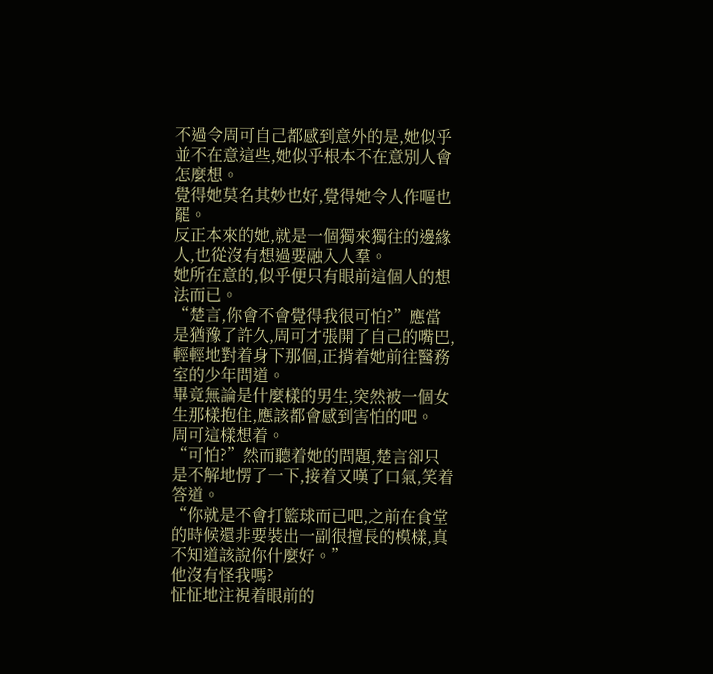不過令周可自己都感到意外的是,她似乎並不在意這些,她似乎根本不在意別人會怎麼想。
覺得她莫名其妙也好,覺得她令人作嘔也罷。
反正本來的她,就是一個獨來獨往的邊緣人,也從沒有想過要融入人羣。
她所在意的,似乎便只有眼前這個人的想法而已。
“楚言,你會不會覺得我很可怕?”應當是猶豫了許久,周可才張開了自己的嘴巴,輕輕地對着身下那個,正揹着她前往醫務室的少年問道。
畢竟無論是什麼樣的男生,突然被一個女生那樣抱住,應該都會感到害怕的吧。
周可這樣想着。
“可怕?”然而聽着她的問題,楚言卻只是不解地愣了一下,接着又嘆了口氣,笑着答道。
“你就是不會打籃球而已吧,之前在食堂的時候還非要裝出一副很擅長的模樣,真不知道該說你什麼好。”
他沒有怪我嗎?
怔怔地注視着眼前的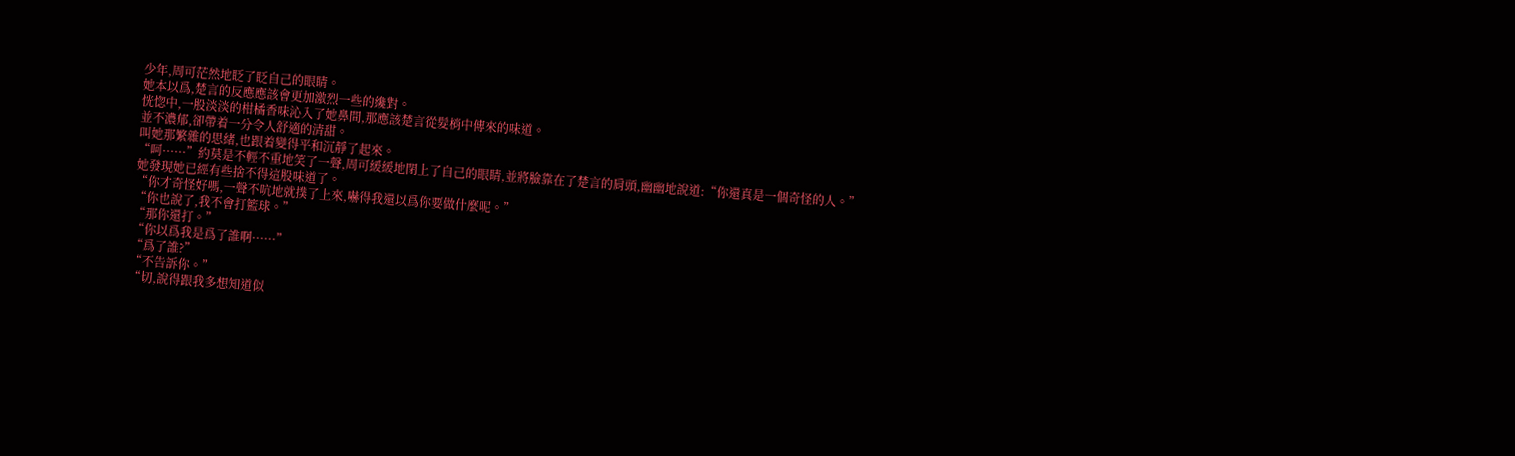少年,周可茫然地眨了眨自己的眼睛。
她本以爲,楚言的反應應該會更加激烈一些的纔對。
恍惚中,一股淡淡的柑橘香味沁入了她鼻間,那應該楚言從髮梢中傳來的味道。
並不濃郁,卻帶着一分令人舒適的清甜。
叫她那繁雜的思緒,也跟着變得平和沉靜了起來。
“呵······”約莫是不輕不重地笑了一聲,周可緩緩地閉上了自己的眼睛,並將臉靠在了楚言的肩頭,幽幽地說道:“你還真是一個奇怪的人。”
她發現她已經有些捨不得這股味道了。
“你才奇怪好嗎,一聲不吭地就撲了上來,嚇得我還以爲你要做什麼呢。”
“你也說了,我不會打籃球。”
“那你還打。”
“你以爲我是爲了誰啊······”
“爲了誰?”
“不告訴你。”
“切,說得跟我多想知道似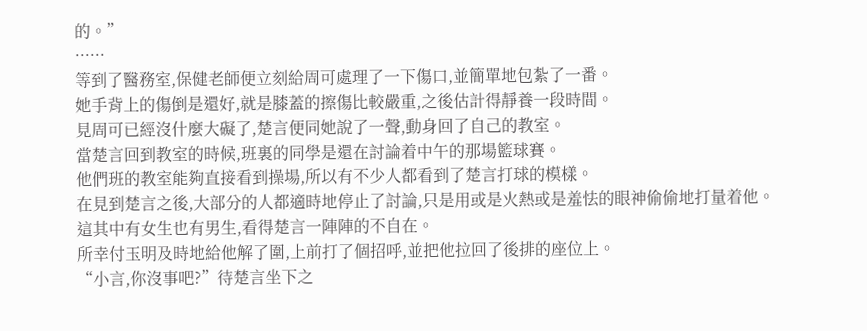的。”
······
等到了醫務室,保健老師便立刻給周可處理了一下傷口,並簡單地包紮了一番。
她手背上的傷倒是還好,就是膝蓋的擦傷比較嚴重,之後估計得靜養一段時間。
見周可已經沒什麼大礙了,楚言便同她說了一聲,動身回了自己的教室。
當楚言回到教室的時候,班裏的同學是還在討論着中午的那場籃球賽。
他們班的教室能夠直接看到操場,所以有不少人都看到了楚言打球的模樣。
在見到楚言之後,大部分的人都適時地停止了討論,只是用或是火熱或是羞怯的眼神偷偷地打量着他。
這其中有女生也有男生,看得楚言一陣陣的不自在。
所幸付玉明及時地給他解了圍,上前打了個招呼,並把他拉回了後排的座位上。
“小言,你沒事吧?”待楚言坐下之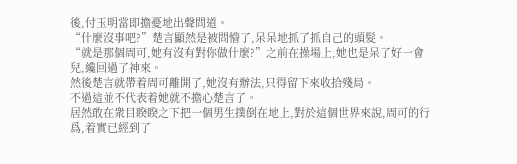後,付玉明當即擔憂地出聲問道。
“什麼沒事吧?”楚言顯然是被問懵了,呆呆地抓了抓自己的頭髮。
“就是那個周可,她有沒有對你做什麼?”之前在操場上,她也是呆了好一會兒,纔回過了神來。
然後楚言就帶着周可離開了,她沒有辦法,只得留下來收拾殘局。
不過這並不代表着她就不擔心楚言了。
居然敢在衆目睽睽之下把一個男生撲倒在地上,對於這個世界來說,周可的行爲,着實已經到了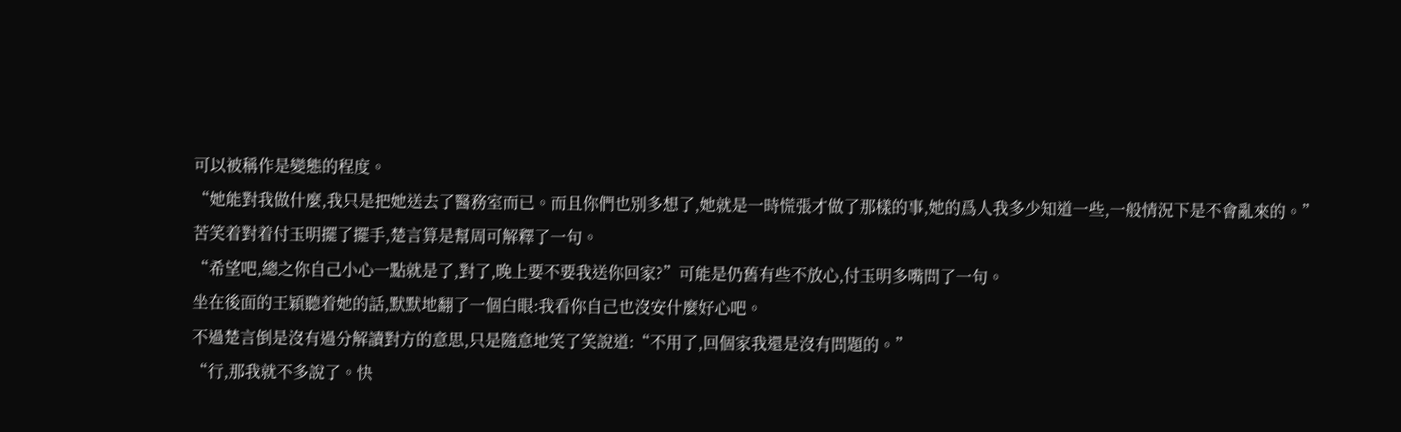可以被稱作是變態的程度。
“她能對我做什麼,我只是把她送去了醫務室而已。而且你們也別多想了,她就是一時慌張才做了那樣的事,她的爲人我多少知道一些,一般情況下是不會亂來的。”
苦笑着對着付玉明擺了擺手,楚言算是幫周可解釋了一句。
“希望吧,總之你自己小心一點就是了,對了,晚上要不要我送你回家?”可能是仍舊有些不放心,付玉明多嘴問了一句。
坐在後面的王穎聽着她的話,默默地翻了一個白眼:我看你自己也沒安什麼好心吧。
不過楚言倒是沒有過分解讀對方的意思,只是隨意地笑了笑說道:“不用了,回個家我還是沒有問題的。”
“行,那我就不多說了。快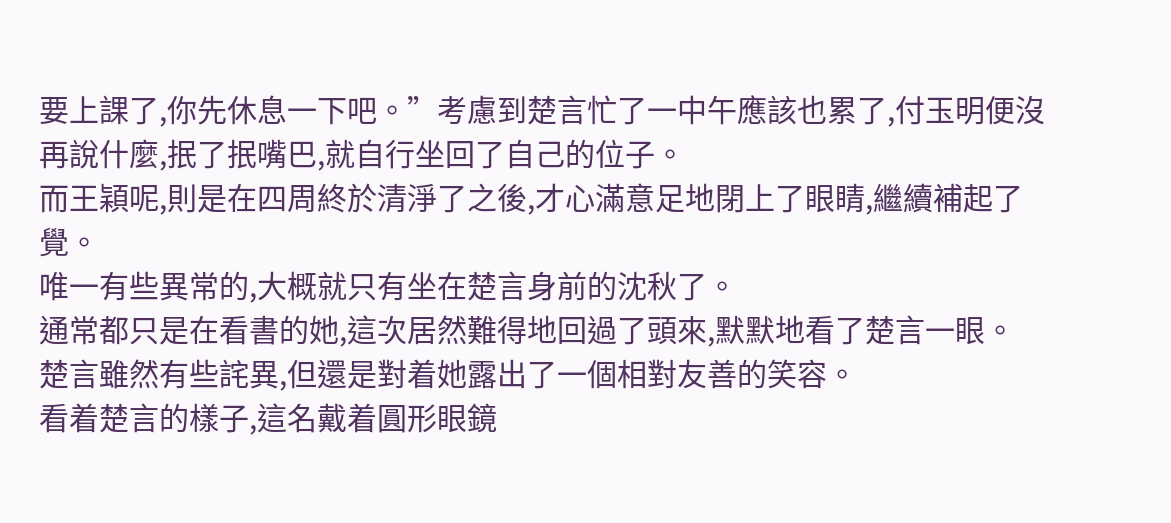要上課了,你先休息一下吧。”考慮到楚言忙了一中午應該也累了,付玉明便沒再說什麼,抿了抿嘴巴,就自行坐回了自己的位子。
而王穎呢,則是在四周終於清淨了之後,才心滿意足地閉上了眼睛,繼續補起了覺。
唯一有些異常的,大概就只有坐在楚言身前的沈秋了。
通常都只是在看書的她,這次居然難得地回過了頭來,默默地看了楚言一眼。
楚言雖然有些詫異,但還是對着她露出了一個相對友善的笑容。
看着楚言的樣子,這名戴着圓形眼鏡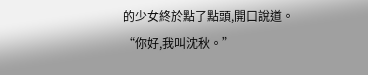的少女終於點了點頭,開口說道。
“你好,我叫沈秋。”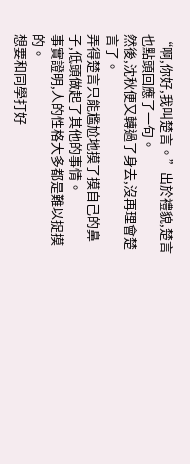“啊,你好,我叫楚言。”出於禮貌,楚言也點頭回應了一句。
然後,沈秋便又轉過了身去,沒再理會楚言了。
弄得楚言只能尷尬地摸了摸自己的鼻子,低頭做起了其他的事情。
事實證明,人的性格大多都是難以捉摸的。
想要和同學打好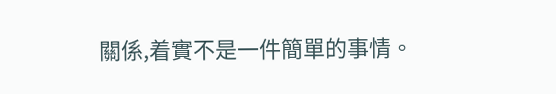關係,着實不是一件簡單的事情。